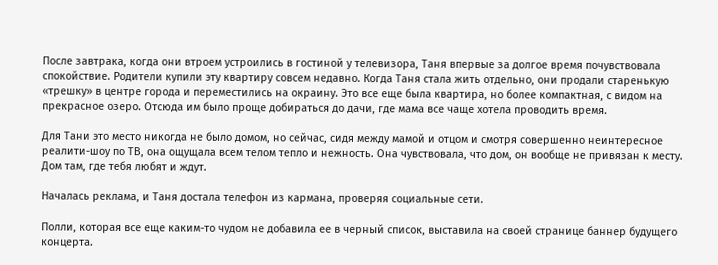После завтрака, когда они втроем устроились в гостиной у телевизора, Таня впервые за долгое время почувствовала спокойствие. Родители купили эту квартиру совсем недавно. Когда Таня стала жить отдельно, они продали старенькую «трешку» в центре города и переместились на окраину. Это все еще была квартира, но более компактная, с видом на прекрасное озеро. Отсюда им было проще добираться до дачи, где мама все чаще хотела проводить время.

Для Тани это место никогда не было домом, но сейчас, сидя между мамой и отцом и смотря совершенно неинтересное реалити-шоу по ТВ, она ощущала всем телом тепло и нежность. Она чувствовала, что дом, он вообще не привязан к месту. Дом там, где тебя любят и ждут.

Началась реклама, и Таня достала телефон из кармана, проверяя социальные сети.

Полли, которая все еще каким-то чудом не добавила ее в черный список, выставила на своей странице баннер будущего концерта.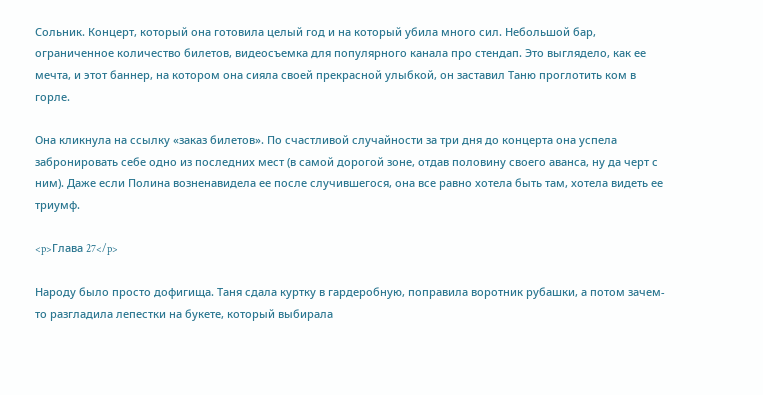Сольник. Концерт, который она готовила целый год и на который убила много сил. Небольшой бар, ограниченное количество билетов, видеосъемка для популярного канала про стендап. Это выглядело, как ее мечта, и этот баннер, на котором она сияла своей прекрасной улыбкой, он заставил Таню проглотить ком в горле.

Она кликнула на ссылку «заказ билетов». По счастливой случайности за три дня до концерта она успела забронировать себе одно из последних мест (в самой дорогой зоне, отдав половину своего аванса, ну да черт с ним). Даже если Полина возненавидела ее после случившегося, она все равно хотела быть там, хотела видеть ее триумф.

<p>Глава 27</p>

Народу было просто дофигища. Таня сдала куртку в гардеробную, поправила воротник рубашки, а потом зачем-то разгладила лепестки на букете, который выбирала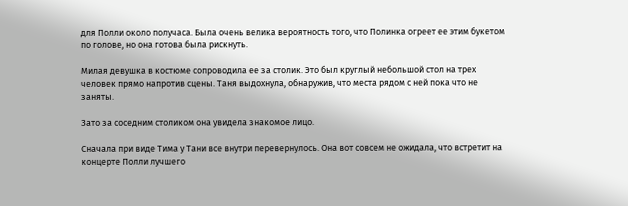для Полли около получаса. Была очень велика вероятность того, что Полинка огреет ее этим букетом по голове, но она готова была рискнуть.

Милая девушка в костюме сопроводила ее за столик. Это был круглый небольшой стол на трех человек прямо напротив сцены. Таня выдохнула, обнаружив, что места рядом с ней пока что не заняты.

Зато за соседним столиком она увидела знакомое лицо.

Сначала при виде Тима у Тани все внутри перевернулось. Она вот совсем не ожидала, что встретит на концерте Полли лучшего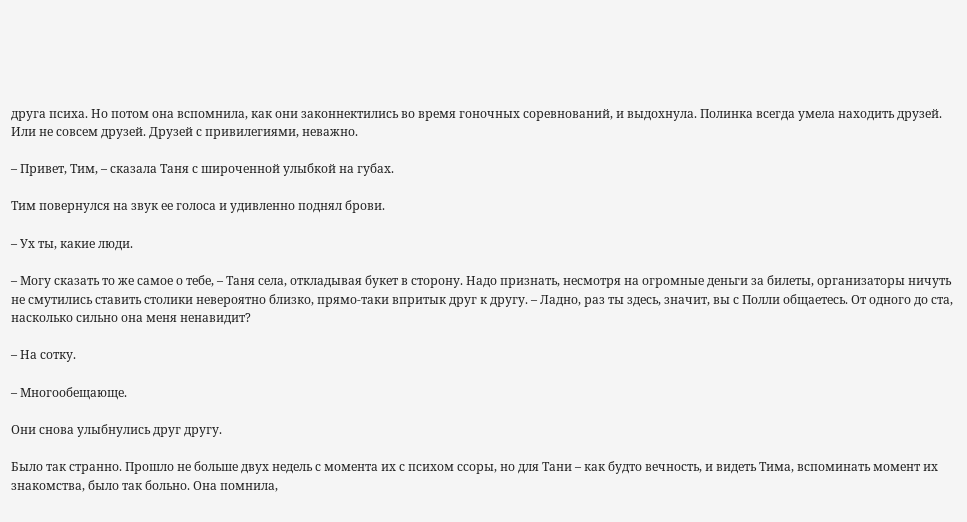друга психа. Но потом она вспомнила, как они законнектились во время гоночных соревнований, и выдохнула. Полинка всегда умела находить друзей. Или не совсем друзей. Друзей с привилегиями, неважно.

– Привет, Тим, – сказала Таня с широченной улыбкой на губах.

Тим повернулся на звук ее голоса и удивленно поднял брови.

– Ух ты, какие люди.

– Могу сказать то же самое о тебе, – Таня села, откладывая букет в сторону. Надо признать, несмотря на огромные деньги за билеты, организаторы ничуть не смутились ставить столики невероятно близко, прямо-таки впритык друг к другу. – Ладно, раз ты здесь, значит, вы с Полли общаетесь. От одного до ста, насколько сильно она меня ненавидит?

– На сотку.

– Многообещающе.

Они снова улыбнулись друг другу.

Было так странно. Прошло не больше двух недель с момента их с психом ссоры, но для Тани – как будто вечность, и видеть Тима, вспоминать момент их знакомства, было так больно. Она помнила,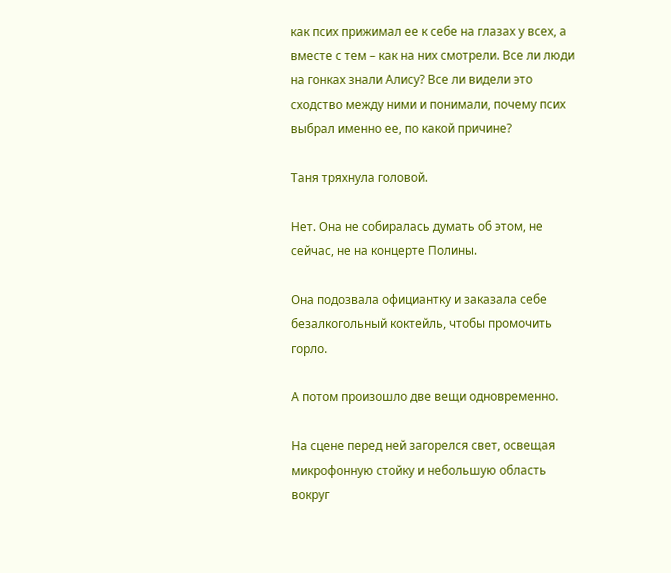как псих прижимал ее к себе на глазах у всех, а вместе с тем – как на них смотрели. Все ли люди на гонках знали Алису? Все ли видели это сходство между ними и понимали, почему псих выбрал именно ее, по какой причине?

Таня тряхнула головой.

Нет. Она не собиралась думать об этом, не сейчас, не на концерте Полины.

Она подозвала официантку и заказала себе безалкогольный коктейль, чтобы промочить горло.

А потом произошло две вещи одновременно.

На сцене перед ней загорелся свет, освещая микрофонную стойку и небольшую область вокруг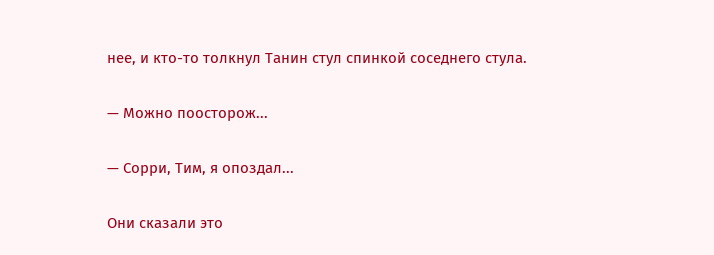нее, и кто-то толкнул Танин стул спинкой соседнего стула.

— Можно поосторож...

— Сорри, Тим, я опоздал...

Они сказали это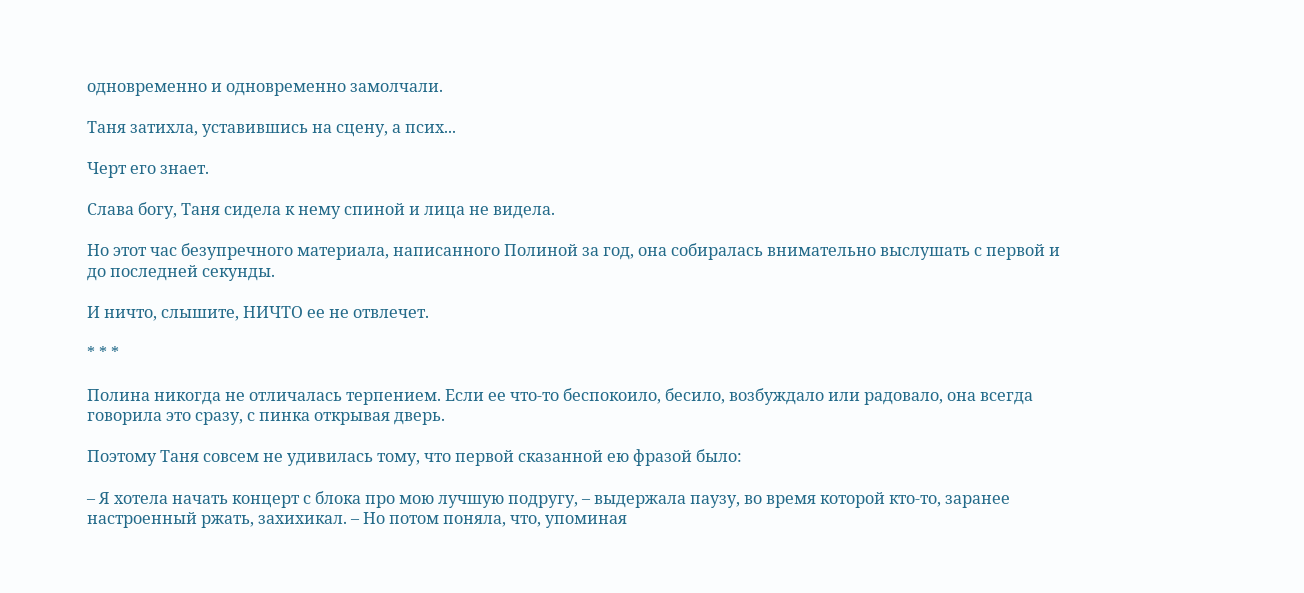одновременно и одновременно замолчали.

Таня затихла, уставившись на сцену, а псих...

Черт его знает.

Слава богу, Таня сидела к нему спиной и лица не видела.

Но этот час безупречного материала, написанного Полиной за год, она собиралась внимательно выслушать с первой и до последней секунды.

И ничто, слышите, НИЧТО ее не отвлечет.

* * *

Полина никогда не отличалась терпением. Если ее что-то беспокоило, бесило, возбуждало или радовало, она всегда говорила это сразу, с пинка открывая дверь.

Поэтому Таня совсем не удивилась тому, что первой сказанной ею фразой было:

– Я хотела начать концерт с блока про мою лучшую подругу, – выдержала паузу, во время которой кто-то, заранее настроенный ржать, захихикал. – Но потом поняла, что, упоминая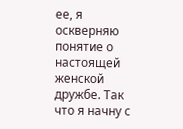ее, я оскверняю понятие о настоящей женской дружбе. Так что я начну с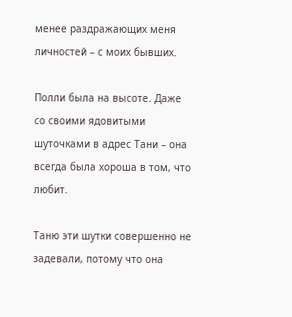менее раздражающих меня личностей – с моих бывших.

Полли была на высоте. Даже со своими ядовитыми шуточками в адрес Тани – она всегда была хороша в том, что любит.

Таню эти шутки совершенно не задевали, потому что она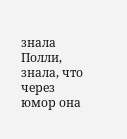знала Полли, знала, что через юмор она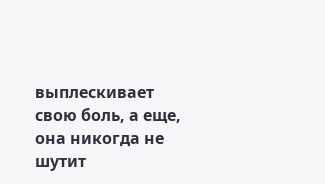выплескивает свою боль, а еще, она никогда не шутит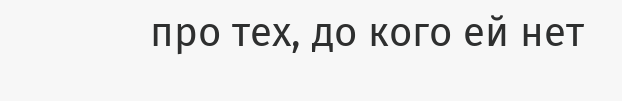про тех, до кого ей нет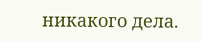никакого дела.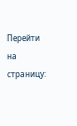Перейти на страницу: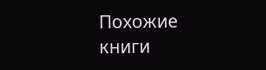Похожие книги